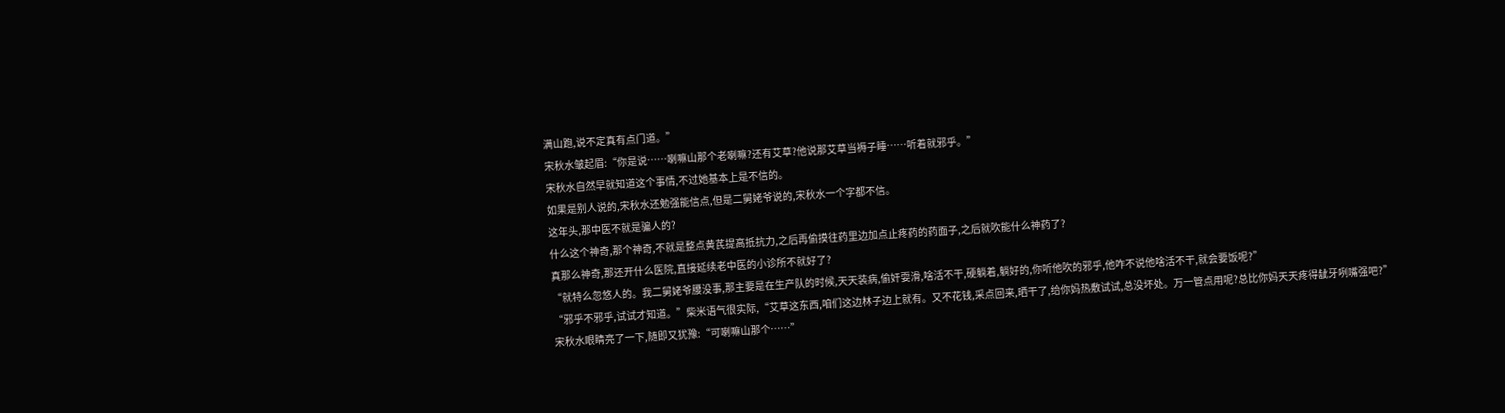满山跑,说不定真有点门道。”
宋秋水皱起眉:“你是说……喇嘛山那个老喇嘛?还有艾草?他说那艾草当褥子睡……听着就邪乎。”
宋秋水自然早就知道这个事情,不过她基本上是不信的。
如果是别人说的,宋秋水还勉强能信点,但是二舅姥爷说的,宋秋水一个字都不信。
这年头,那中医不就是骗人的?
什么这个神奇,那个神奇,不就是整点黄芪提高抵抗力,之后再偷摸往药里边加点止疼药的药面子,之后就吹能什么神药了?
真那么神奇,那还开什么医院,直接延续老中医的小诊所不就好了?
“就特么忽悠人的。我二舅姥爷腰没事,那主要是在生产队的时候,天天装病,偷奸耍滑,啥活不干,硬躺着,躺好的,你听他吹的邪乎,他咋不说他啥活不干,就会要饭呢?”
“邪乎不邪乎,试试才知道。”柴米语气很实际,“艾草这东西,咱们这边林子边上就有。又不花钱,采点回来,晒干了,给你妈热敷试试,总没坏处。万一管点用呢?总比你妈天天疼得龇牙咧嘴强吧?”
宋秋水眼睛亮了一下,随即又犹豫:“可喇嘛山那个……”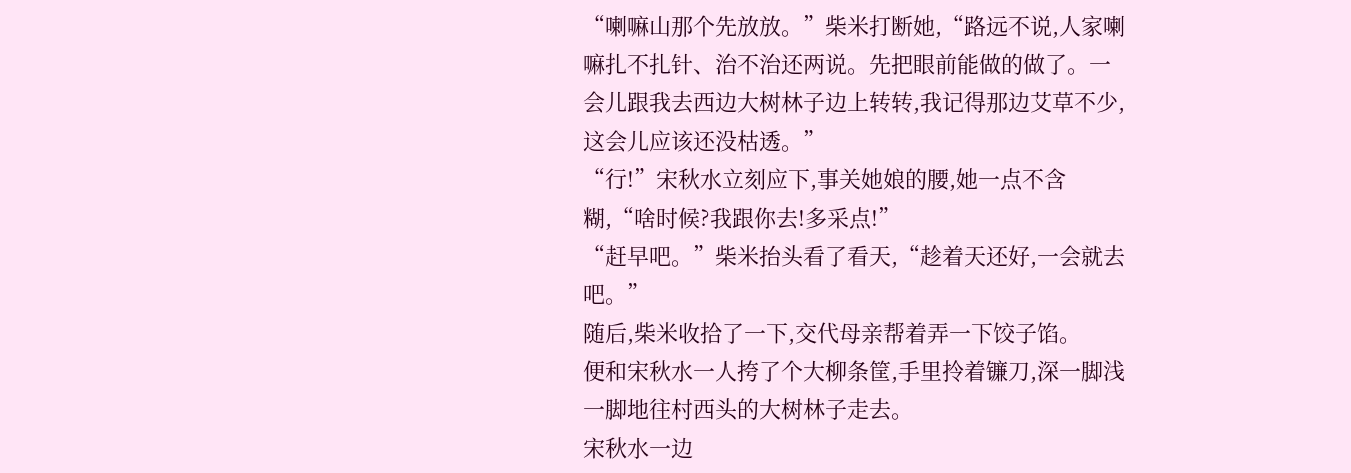“喇嘛山那个先放放。”柴米打断她,“路远不说,人家喇嘛扎不扎针、治不治还两说。先把眼前能做的做了。一会儿跟我去西边大树林子边上转转,我记得那边艾草不少,这会儿应该还没枯透。”
“行!”宋秋水立刻应下,事关她娘的腰,她一点不含糊,“啥时候?我跟你去!多采点!”
“赶早吧。”柴米抬头看了看天,“趁着天还好,一会就去吧。”
随后,柴米收拾了一下,交代母亲帮着弄一下饺子馅。
便和宋秋水一人挎了个大柳条筐,手里拎着镰刀,深一脚浅一脚地往村西头的大树林子走去。
宋秋水一边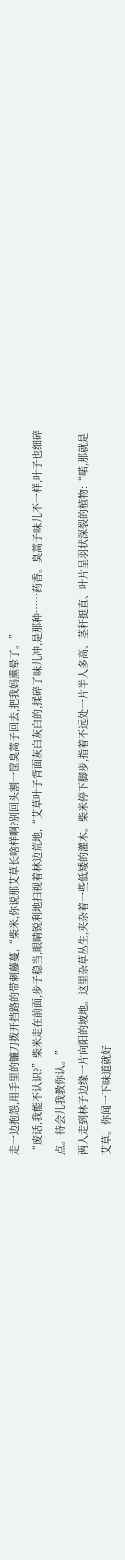走一边抱怨,用手里的镰刀拨开挡路的带刺藤蔓,“柴米,你说那艾草长啥样啊?别回头割一筐臭蒿子回去,把我妈熏晕了。”
“废话,我能不认识?”柴米走在前面,步子稳当,眼睛锐利地扫视着林边荒地,“艾草叶子背面灰白灰白的,揉碎了味儿冲,是那种……药香。臭蒿子味儿不一样,叶子也细碎点。待会儿我教你认。”
两人走到林子边缘一片向阳的坡地。这里杂草丛生,夹杂着一些低矮的灌木。柴米停下脚步,指着不远处一片半人多高、茎秆挺直、叶片呈羽状深裂的植物:“喏,那就是艾草。你闻一下味道就好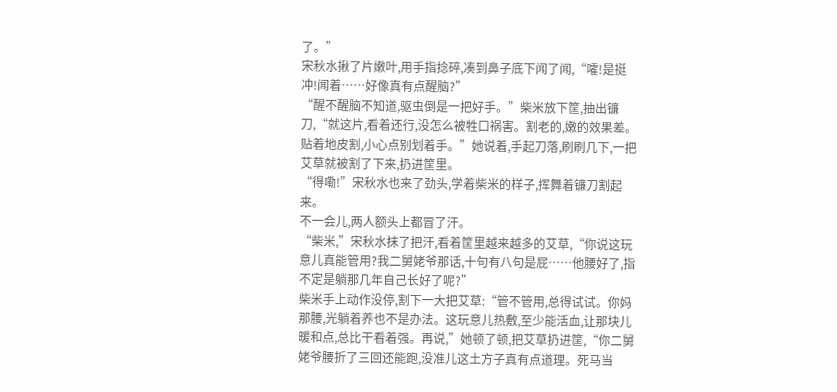了。”
宋秋水揪了片嫩叶,用手指捻碎,凑到鼻子底下闻了闻,“嚯!是挺冲!闻着……好像真有点醒脑?”
“醒不醒脑不知道,驱虫倒是一把好手。”柴米放下筐,抽出镰刀,“就这片,看着还行,没怎么被牲口祸害。割老的,嫩的效果差。贴着地皮割,小心点别划着手。”她说着,手起刀落,刷刷几下,一把艾草就被割了下来,扔进筐里。
“得嘞!”宋秋水也来了劲头,学着柴米的样子,挥舞着镰刀割起来。
不一会儿,两人额头上都冒了汗。
“柴米,”宋秋水抹了把汗,看着筐里越来越多的艾草,“你说这玩意儿真能管用?我二舅姥爷那话,十句有八句是屁……他腰好了,指不定是躺那几年自己长好了呢?”
柴米手上动作没停,割下一大把艾草:“管不管用,总得试试。你妈那腰,光躺着养也不是办法。这玩意儿热敷,至少能活血,让那块儿暖和点,总比干看着强。再说,”她顿了顿,把艾草扔进筐,“你二舅姥爷腰折了三回还能跑,没准儿这土方子真有点道理。死马当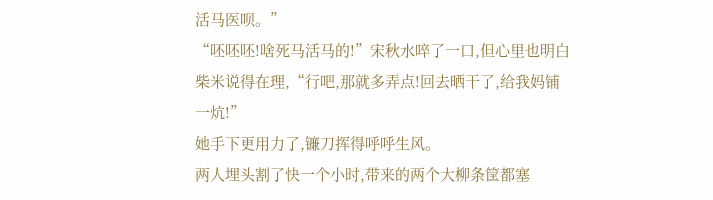活马医呗。”
“呸呸呸!啥死马活马的!”宋秋水啐了一口,但心里也明白柴米说得在理,“行吧,那就多弄点!回去晒干了,给我妈铺一炕!”
她手下更用力了,镰刀挥得呼呼生风。
两人埋头割了快一个小时,带来的两个大柳条筐都塞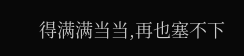得满满当当,再也塞不下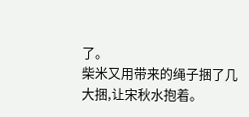了。
柴米又用带来的绳子捆了几大捆,让宋秋水抱着。